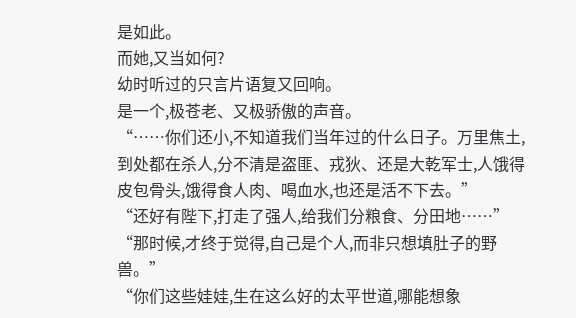是如此。
而她,又当如何?
幼时听过的只言片语复又回响。
是一个,极苍老、又极骄傲的声音。
“……你们还小,不知道我们当年过的什么日子。万里焦土,到处都在杀人,分不清是盗匪、戎狄、还是大乾军士,人饿得皮包骨头,饿得食人肉、喝血水,也还是活不下去。”
“还好有陛下,打走了强人,给我们分粮食、分田地……”
“那时候,才终于觉得,自己是个人,而非只想填肚子的野兽。”
“你们这些娃娃,生在这么好的太平世道,哪能想象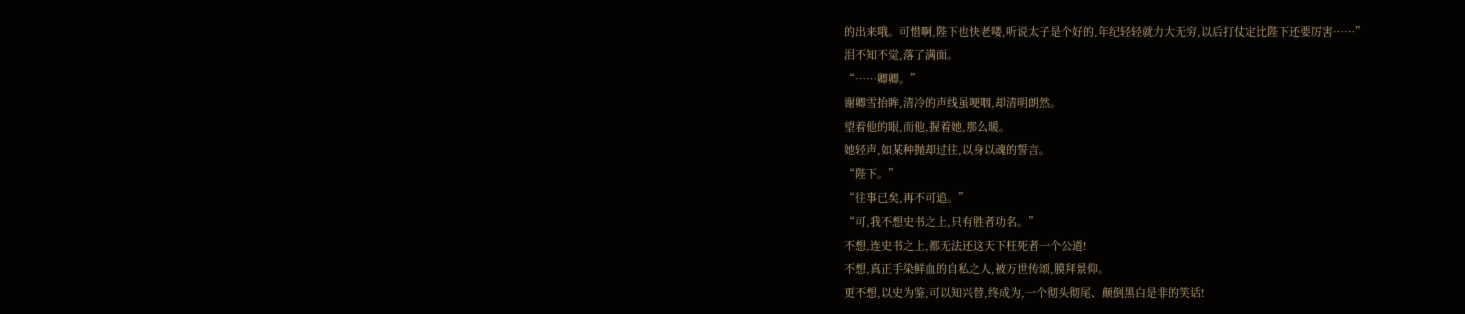的出来哦。可惜啊,陛下也快老喽,听说太子是个好的,年纪轻轻就力大无穷,以后打仗定比陛下还要厉害……”
泪不知不觉,落了满面。
“……卿卿。”
谢卿雪抬眸,清冷的声线虽哽咽,却清明朗然。
望着他的眼,而他,握着她,那么暖。
她轻声,如某种抛却过往,以身以魂的誓言。
“陛下。”
“往事已矣,再不可追。”
“可,我不想史书之上,只有胜者功名。”
不想,连史书之上,都无法还这天下枉死者一个公道!
不想,真正手染鲜血的自私之人,被万世传颂,膜拜景仰。
更不想,以史为鉴,可以知兴替,终成为,一个彻头彻尾、颠倒黑白是非的笑话!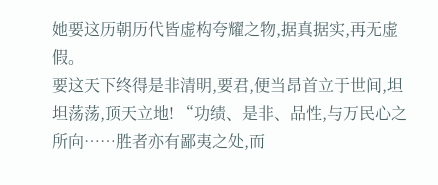她要这历朝历代皆虚构夸耀之物,据真据实,再无虚假。
要这天下终得是非清明,要君,便当昂首立于世间,坦坦荡荡,顶天立地! “功绩、是非、品性,与万民心之所向……胜者亦有鄙夷之处,而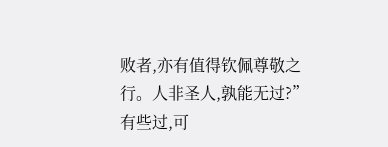败者,亦有值得钦佩尊敬之行。人非圣人,孰能无过?”
有些过,可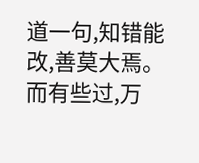道一句,知错能改,善莫大焉。
而有些过,万